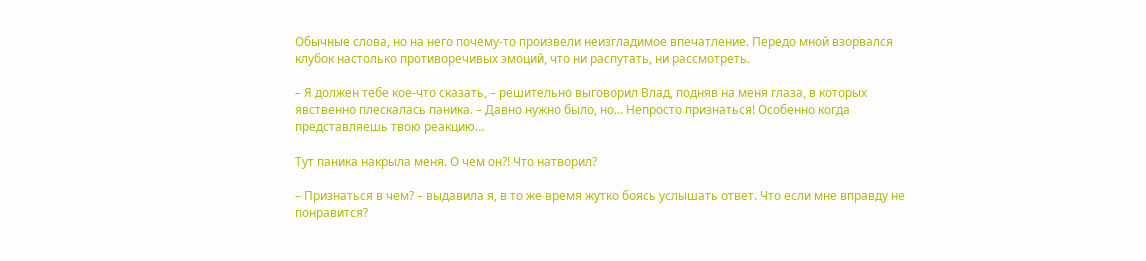Обычные слова, но на него почему-то произвели неизгладимое впечатление. Передо мной взорвался клубок настолько противоречивых эмоций, что ни распутать, ни рассмотреть.

– Я должен тебе кое-что сказать, – решительно выговорил Влад, подняв на меня глаза, в которых явственно плескалась паника. – Давно нужно было, но… Непросто признаться! Особенно когда представляешь твою реакцию…

Тут паника накрыла меня. О чем он?! Что натворил?

– Признаться в чем? – выдавила я, в то же время жутко боясь услышать ответ. Что если мне вправду не понравится?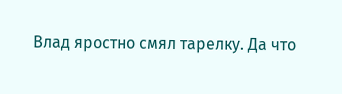Влад яростно смял тарелку. Да что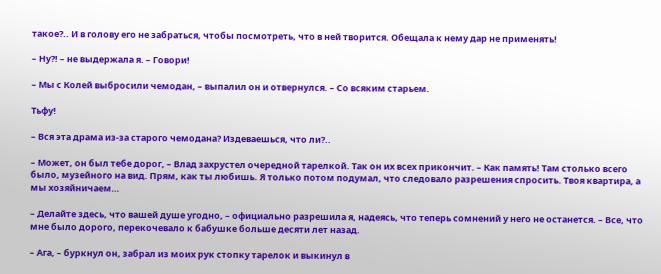такое?.. И в голову его не забраться, чтобы посмотреть, что в ней творится. Обещала к нему дар не применять!

– Ну?! – не выдержала я. – Говори!

– Мы с Колей выбросили чемодан, – выпалил он и отвернулся. – Со всяким старьем.

Тьфу!

– Вся эта драма из-за старого чемодана? Издеваешься, что ли?..

– Может, он был тебе дорог, – Влад захрустел очередной тарелкой. Так он их всех прикончит. – Как память! Там столько всего было, музейного на вид. Прям, как ты любишь. Я только потом подумал, что следовало разрешения спросить. Твоя квартира, а мы хозяйничаем…

– Делайте здесь, что вашей душе угодно, – официально разрешила я, надеясь, что теперь сомнений у него не останется. – Все, что мне было дорого, перекочевало к бабушке больше десяти лет назад.

– Ага, – буркнул он, забрал из моих рук стопку тарелок и выкинул в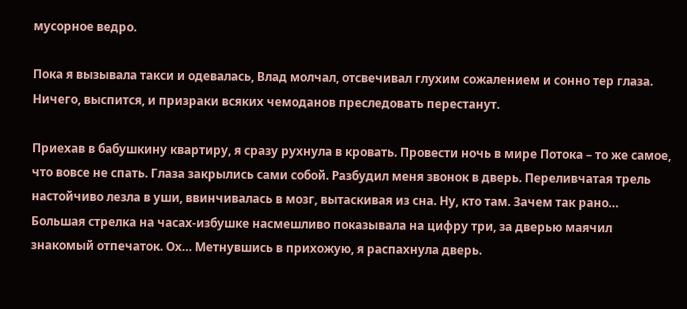мусорное ведро.

Пока я вызывала такси и одевалась, Влад молчал, отсвечивал глухим сожалением и сонно тер глаза. Ничего, выспится, и призраки всяких чемоданов преследовать перестанут.

Приехав в бабушкину квартиру, я сразу рухнула в кровать. Провести ночь в мире Потока – то же самое, что вовсе не спать. Глаза закрылись сами собой. Разбудил меня звонок в дверь. Переливчатая трель настойчиво лезла в уши, ввинчивалась в мозг, вытаскивая из сна. Ну, кто там. Зачем так рано… Большая стрелка на часах-избушке насмешливо показывала на цифру три, за дверью маячил знакомый отпечаток. Ох… Метнувшись в прихожую, я распахнула дверь.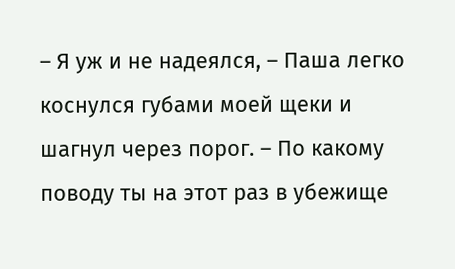– Я уж и не надеялся, – Паша легко коснулся губами моей щеки и шагнул через порог. – По какому поводу ты на этот раз в убежище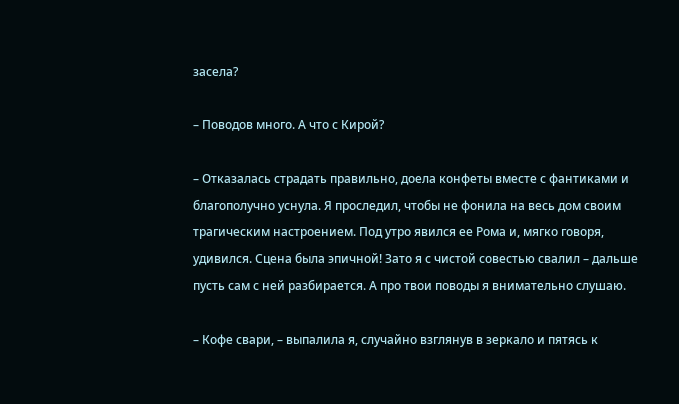засела?

– Поводов много. А что с Кирой?

– Отказалась страдать правильно, доела конфеты вместе с фантиками и благополучно уснула. Я проследил, чтобы не фонила на весь дом своим трагическим настроением. Под утро явился ее Рома и, мягко говоря, удивился. Сцена была эпичной! Зато я с чистой совестью свалил – дальше пусть сам с ней разбирается. А про твои поводы я внимательно слушаю.

– Кофе свари, – выпалила я, случайно взглянув в зеркало и пятясь к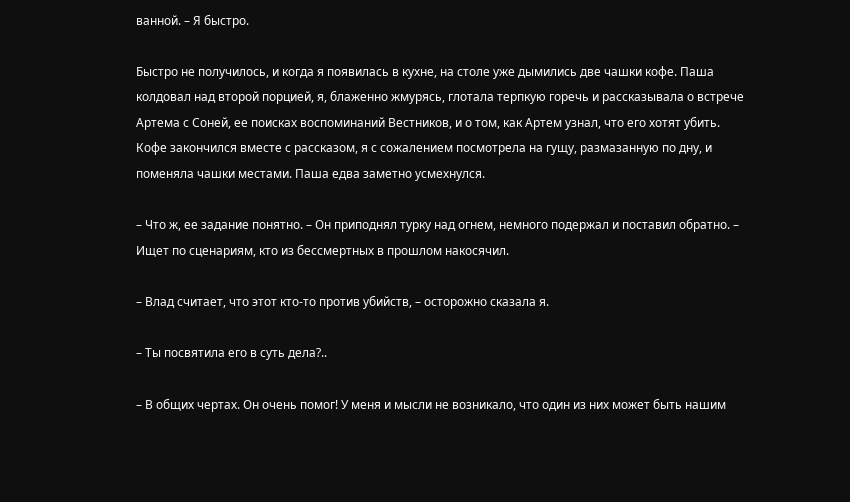ванной. – Я быстро.

Быстро не получилось, и когда я появилась в кухне, на столе уже дымились две чашки кофе. Паша колдовал над второй порцией, я, блаженно жмурясь, глотала терпкую горечь и рассказывала о встрече Артема с Соней, ее поисках воспоминаний Вестников, и о том, как Артем узнал, что его хотят убить. Кофе закончился вместе с рассказом, я с сожалением посмотрела на гущу, размазанную по дну, и поменяла чашки местами. Паша едва заметно усмехнулся.

– Что ж, ее задание понятно. – Он приподнял турку над огнем, немного подержал и поставил обратно. – Ищет по сценариям, кто из бессмертных в прошлом накосячил.

– Влад считает, что этот кто-то против убийств, – осторожно сказала я.

– Ты посвятила его в суть дела?..

– В общих чертах. Он очень помог! У меня и мысли не возникало, что один из них может быть нашим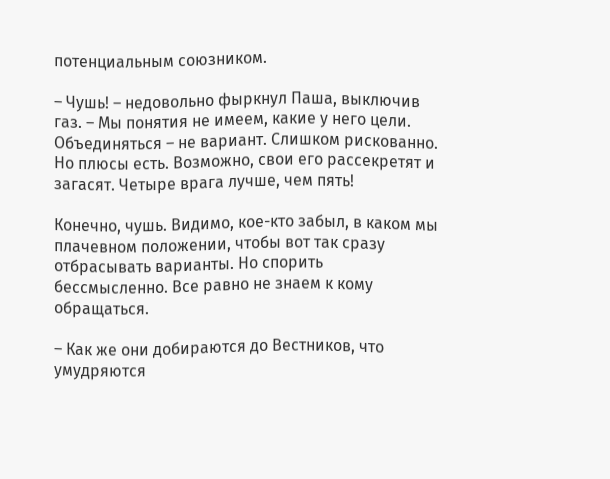потенциальным союзником.

– Чушь! – недовольно фыркнул Паша, выключив газ. – Мы понятия не имеем, какие у него цели. Объединяться – не вариант. Слишком рискованно. Но плюсы есть. Возможно, свои его рассекретят и загасят. Четыре врага лучше, чем пять!

Конечно, чушь. Видимо, кое-кто забыл, в каком мы плачевном положении, чтобы вот так сразу отбрасывать варианты. Но спорить бессмысленно. Все равно не знаем к кому обращаться.

– Как же они добираются до Вестников, что умудряются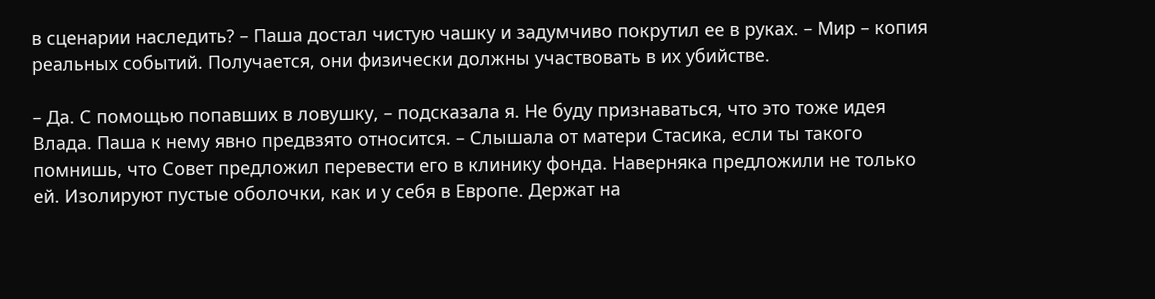в сценарии наследить? – Паша достал чистую чашку и задумчиво покрутил ее в руках. – Мир – копия реальных событий. Получается, они физически должны участвовать в их убийстве.

– Да. С помощью попавших в ловушку, – подсказала я. Не буду признаваться, что это тоже идея Влада. Паша к нему явно предвзято относится. – Слышала от матери Стасика, если ты такого помнишь, что Совет предложил перевести его в клинику фонда. Наверняка предложили не только ей. Изолируют пустые оболочки, как и у себя в Европе. Держат на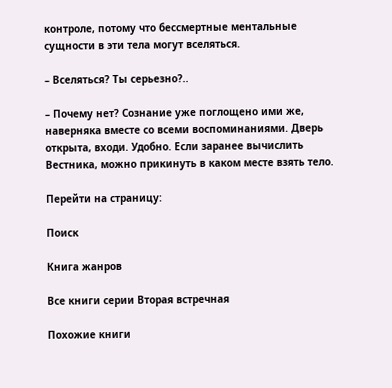контроле, потому что бессмертные ментальные сущности в эти тела могут вселяться.

– Вселяться? Ты серьезно?..

– Почему нет? Сознание уже поглощено ими же, наверняка вместе со всеми воспоминаниями. Дверь открыта, входи. Удобно. Если заранее вычислить Вестника, можно прикинуть в каком месте взять тело.

Перейти на страницу:

Поиск

Книга жанров

Все книги серии Вторая встречная

Похожие книги